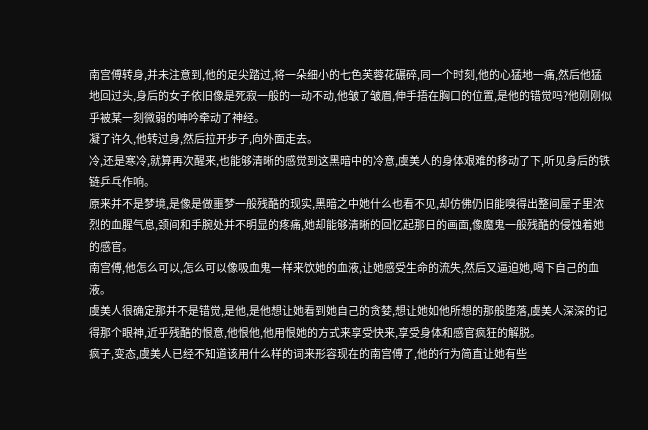南宫傅转身,并未注意到,他的足尖踏过,将一朵细小的七色芙蓉花碾碎,同一个时刻,他的心猛地一痛,然后他猛地回过头,身后的女子依旧像是死寂一般的一动不动,他皱了皱眉,伸手捂在胸口的位置,是他的错觉吗?他刚刚似乎被某一刻微弱的呻吟牵动了神经。
凝了许久,他转过身,然后拉开步子,向外面走去。
冷,还是寒冷,就算再次醒来,也能够清晰的感觉到这黑暗中的冷意,虞美人的身体艰难的移动了下,听见身后的铁链乒乓作响。
原来并不是梦境,是像是做噩梦一般残酷的现实,黑暗之中她什么也看不见,却仿佛仍旧能嗅得出整间屋子里浓烈的血腥气息,颈间和手腕处并不明显的疼痛,她却能够清晰的回忆起那日的画面,像魔鬼一般残酷的侵蚀着她的感官。
南宫傅,他怎么可以,怎么可以像吸血鬼一样来饮她的血液,让她感受生命的流失,然后又逼迫她,喝下自己的血液。
虞美人很确定那并不是错觉,是他,是他想让她看到她自己的贪婪,想让她如他所想的那般堕落,虞美人深深的记得那个眼神,近乎残酷的恨意,他恨他,他用恨她的方式来享受快来,享受身体和感官疯狂的解脱。
疯子,变态,虞美人已经不知道该用什么样的词来形容现在的南宫傅了,他的行为简直让她有些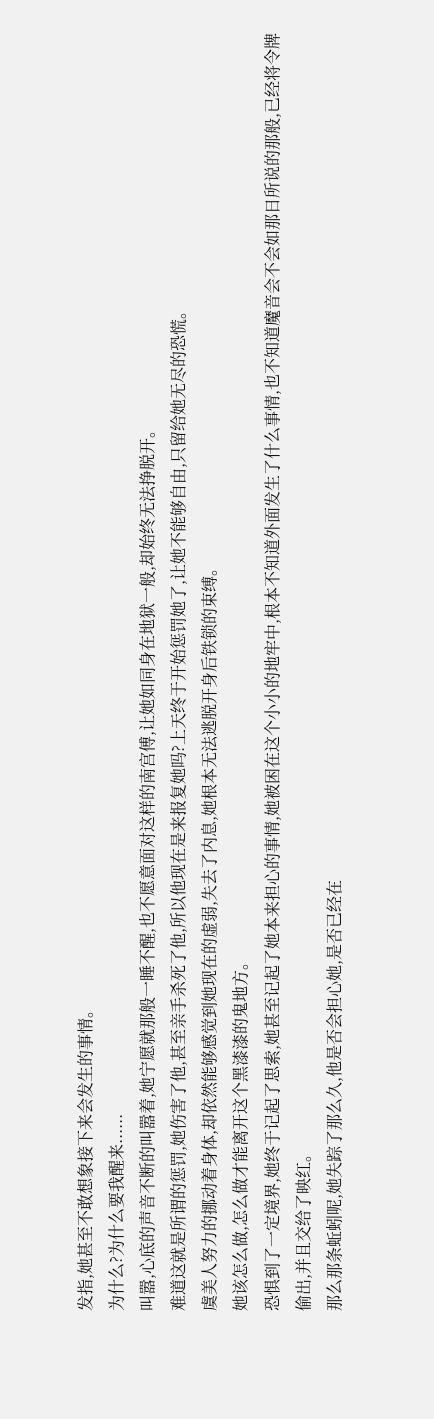发指,她甚至不敢想象接下来会发生的事情。
为什么?为什么要我醒来......
叫嚣,心底的声音不断的叫嚣着,她宁愿就那般一睡不醒,也不愿意面对这样的南宫傅,让她如同身在地狱一般,却始终无法挣脱开。
难道这就是所谓的惩罚,她伤害了他,甚至亲手杀死了他,所以他现在是来报复她吗?上天终于开始惩罚她了,让她不能够自由,只留给她无尽的恐慌。
虞美人努力的挪动着身体,却依然能够感觉到她现在的虚弱,失去了内息,她根本无法逃脱开身后铁锁的束缚。
她该怎么做,怎么做才能离开这个黑漆漆的鬼地方。
恐惧到了一定境界,她终于记起了思索,她甚至记起了她本来担心的事情,她被困在这个小小的地牢中,根本不知道外面发生了什么事情,也不知道魔音会不会如那日所说的那般,已经将令牌偷出,并且交给了映红。
那么那条蚯蚓呢,她失踪了那么久,他是否会担心她,是否已经在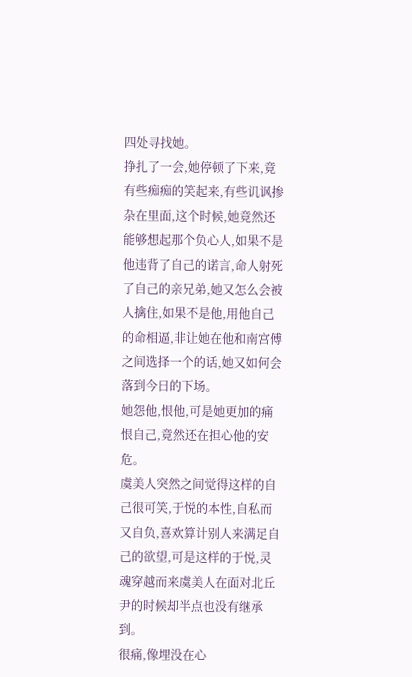四处寻找她。
挣扎了一会,她停顿了下来,竟有些痴痴的笑起来,有些讥讽掺杂在里面,这个时候,她竟然还能够想起那个负心人,如果不是他违背了自己的诺言,命人射死了自己的亲兄弟,她又怎么会被人擒住,如果不是他,用他自己的命相逼,非让她在他和南宫傅之间选择一个的话,她又如何会落到今日的下场。
她怨他,恨他,可是她更加的痛恨自己,竟然还在担心他的安危。
虞美人突然之间觉得这样的自己很可笑,于悦的本性,自私而又自负,喜欢算计别人来满足自己的欲望,可是这样的于悦,灵魂穿越而来虞美人在面对北丘尹的时候却半点也没有继承到。
很痛,像埋没在心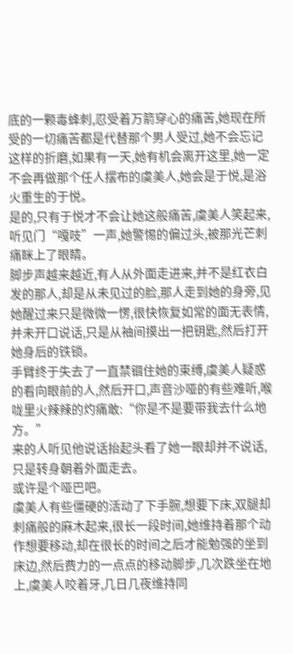底的一颗毒蜂刺,忍受着万箭穿心的痛苦,她现在所受的一切痛苦都是代替那个男人受过,她不会忘记这样的折磨,如果有一天,她有机会离开这里,她一定不会再做那个任人摆布的虞美人,她会是于悦,是浴火重生的于悦。
是的,只有于悦才不会让她这般痛苦,虞美人笑起来,听见门“嘎吱”一声,她警惕的偏过头,被那光芒刺痛眯上了眼睛。
脚步声越来越近,有人从外面走进来,并不是红衣白发的那人,却是从未见过的脸,那人走到她的身旁,见她醒过来只是微微一愣,很快恢复如常的面无表情,并未开口说话,只是从袖间摸出一把钥匙,然后打开她身后的铁锁。
手臂终于失去了一直禁锢住她的束缚,虞美人疑惑的看向眼前的人,然后开口,声音沙哑的有些难听,喉咙里火辣辣的灼痛敢:“你是不是要带我去什么地方。”
来的人听见他说话抬起头看了她一眼却并不说话,只是转身朝着外面走去。
或许是个哑巴吧。
虞美人有些僵硬的活动了下手腕,想要下床,双腿却刺痛般的麻木起来,很长一段时间,她维持着那个动作想要移动,却在很长的时间之后才能勉强的坐到床边,然后费力的一点点的移动脚步,几次跌坐在地上,虞美人咬着牙,几日几夜维持同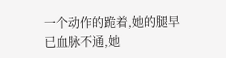一个动作的跪着,她的腿早已血脉不通,她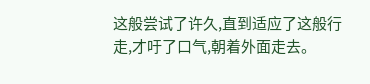这般尝试了许久,直到适应了这般行走,才吁了口气,朝着外面走去。